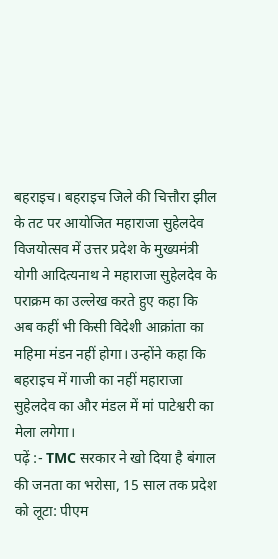बहराइच। बहराइच जिले की चित्तौरा झील के तट पर आयोजित महाराजा सुहेलदेव विजयोत्सव में उत्तर प्रदेश के मुख्यमंत्री योगी आदित्यनाथ ने महाराजा सुहेलदेव के पराक्रम का उल्लेख करते हुए कहा कि अब कहीं भी किसी विदेशी आक्रांता का महिमा मंडन नहीं होगा। उन्होंने कहा कि बहराइच में गाजी का नहीं महाराजा सुहेलदेव का और मंडल में मां पाटेश्वरी का मेला लगेगा।
पढ़ें :- TMC सरकार ने खो दिया है बंगाल की जनता का भरोसा, 15 साल तक प्रदेश को लूटा: पीएम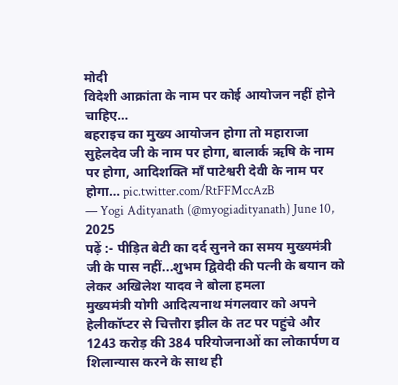मोदी
विदेशी आक्रांता के नाम पर कोई आयोजन नहीं होने चाहिए…
बहराइच का मुख्य आयोजन होगा तो महाराजा सुहेलदेव जी के नाम पर होगा, बालार्क ऋषि के नाम पर होगा, आदिशक्ति माँ पाटेश्वरी देवी के नाम पर होगा… pic.twitter.com/RtFFMccAzB
— Yogi Adityanath (@myogiadityanath) June 10, 2025
पढ़ें :- पीड़ित बेटी का दर्द सुनने का समय मुख्यमंत्री जी के पास नहीं...शुभम द्विवेदी की पत्नी के बयान को लेकर अखिलेश यादव ने बोला हमला
मुख्यमंत्री योगी आदित्यनाथ मंगलवार को अपने हेलीकॉप्टर से चित्तौरा झील के तट पर पहुंचे और 1243 करोड़ की 384 परियोजनाओं का लोकार्पण व शिलान्यास करने के साथ ही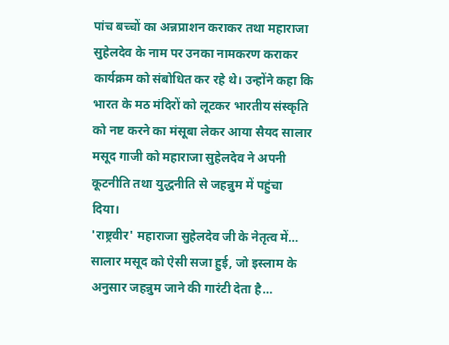पांच बच्चों का अन्नप्राशन कराकर तथा महाराजा सुहेलदेव के नाम पर उनका नामकरण कराकर कार्यक्रम को संबोधित कर रहे थे। उन्होंने कहा कि भारत के मठ मंदिरों को लूटकर भारतीय संस्कृति को नष्ट करने का मंसूबा लेकर आया सैयद सालार मसूद गाजी को महाराजा सुहेलदेव ने अपनी कूटनीति तथा युद्धनीति से जहन्नुम में पहुंचा दिया।
'राष्ट्रवीर' महाराजा सुहेलदेव जी के नेतृत्व में…
सालार मसूद को ऐसी सजा हुई, जो इस्लाम के अनुसार जहन्नुम जाने की गारंटी देता है…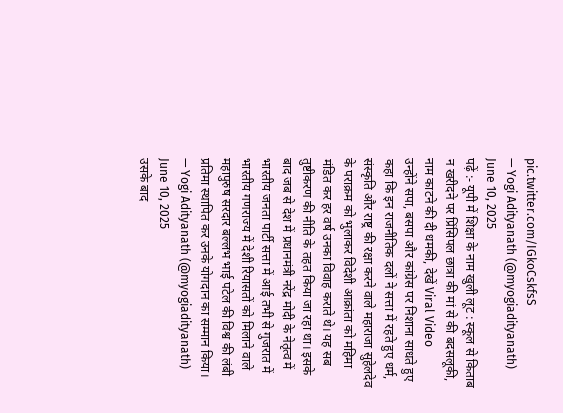pic.twitter.com/IGkoCskfsS
— Yogi Adityanath (@myogiadityanath) June 10, 2025
पढ़ें :- यूपी में शिक्षा के नाम खुली लूट : स्कूल से किताब न खरीदने पर प्रिंसिपल छात्रा की मां से की बदसलूकी, नाम काटने की दी धमकी, देखें Viral Video
उन्होंने सपा, बसपा और कांग्रेस पर निशाना साधते हुए कहा कि इन राजनीतिक दलों ने सत्ता में रहते हुए धर्म, संस्कृति और राष्ट्र की रक्षा करने वाले महाराजा सुहेलदेव के पराक्रम को भुलाकर विदेशी आक्रांता को महिमा मंडित कर हर वर्ष उनका विवाह कराते थे। यह सब तुष्टीकरण की नीति के तहत किया जा रहा था। इसके बाद जब से देश में प्रधानमंत्री नरेंद्र मोदी के नेतृत्व में भारतीय जनता पार्टी सत्ता में आई तभी से गुजरात में भारतीय गणराज्य में देशी रियासतों को मिलाने वाले महापुरुष सरदार बल्लभ भाई पटेल की विश्व की लंबी प्रतिमा स्थापित कर उनके योगदान का सम्मान किया।
— Yogi Adityanath (@myogiadityanath) June 10, 2025
उसके बाद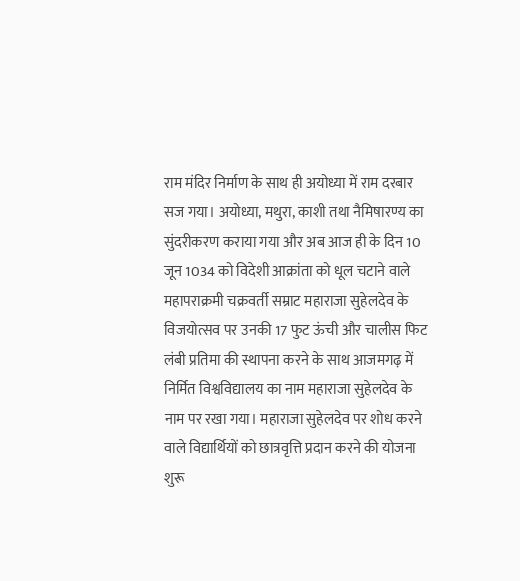राम मंदिर निर्माण के साथ ही अयोध्या में राम दरबार सज गया। अयोध्या, मथुरा, काशी तथा नैमिषारण्य का सुंदरीकरण कराया गया और अब आज ही के दिन 10 जून 1034 को विदेशी आक्रांता को धूल चटाने वाले महापराक्रमी चक्रवर्ती सम्राट महाराजा सुहेलदेव के विजयोत्सव पर उनकी 17 फुट ऊंची और चालीस फिट लंबी प्रतिमा की स्थापना करने के साथ आजमगढ़ में निर्मित विश्वविद्यालय का नाम महाराजा सुहेलदेव के नाम पर रखा गया। महाराजा सुहेलदेव पर शोध करने वाले विद्यार्थियों को छात्रवृत्ति प्रदान करने की योजना शुरू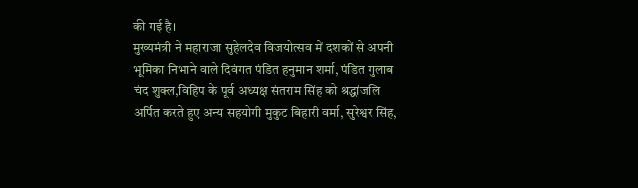की गई है।
मुख्यमंत्री ने महाराजा सुहेलदेव विजयोत्सव में दशकों से अपनी भूमिका निभाने वाले दिवंगत पंडित हनुमान शर्मा, पंडित गुलाब चंद शुक्ल,विहिप के पूर्व अध्यक्ष संतराम सिंह को श्रद्धांजलि अर्पित करते हुए अन्य सहयोगी मुकुट बिहारी वर्मा, सुरेश्वर सिंह,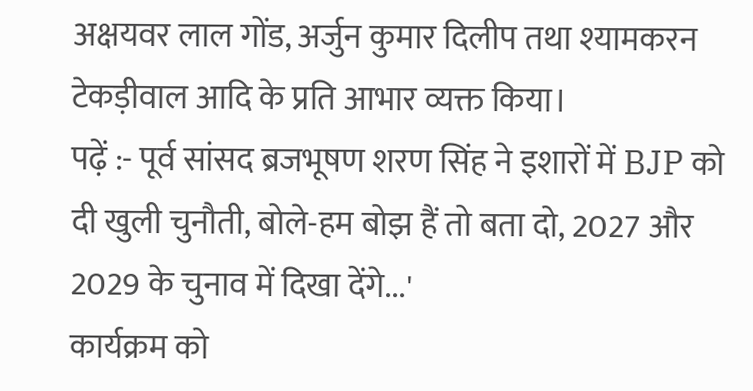अक्षयवर लाल गोंड, अर्जुन कुमार दिलीप तथा श्यामकरन टेकड़ीवाल आदि के प्रति आभार व्यक्त किया।
पढ़ें :- पूर्व सांसद ब्रजभूषण शरण सिंह ने इशारों में BJP को दी खुली चुनौती, बोले-हम बोझ हैं तो बता दो, 2027 और 2029 के चुनाव में दिखा देंगे...'
कार्यक्रम को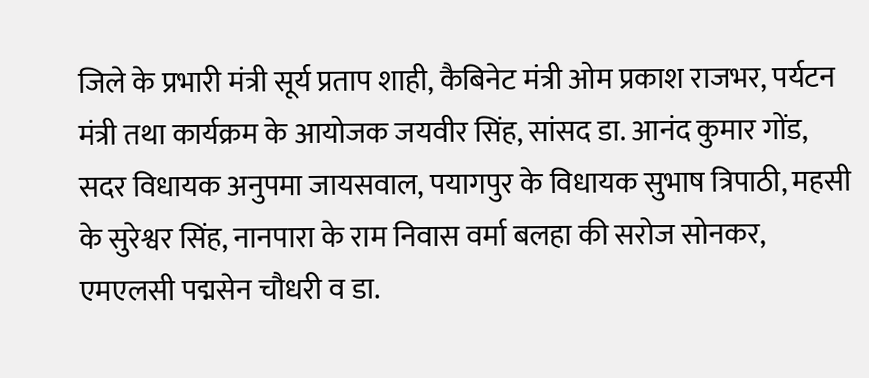जिले के प्रभारी मंत्री सूर्य प्रताप शाही, कैबिनेट मंत्री ओम प्रकाश राजभर, पर्यटन मंत्री तथा कार्यक्रम के आयोजक जयवीर सिंह, सांसद डा. आनंद कुमार गोंड, सदर विधायक अनुपमा जायसवाल, पयागपुर के विधायक सुभाष त्रिपाठी, महसी के सुरेश्वर सिंह, नानपारा के राम निवास वर्मा बलहा की सरोज सोनकर, एमएलसी पद्मसेन चौधरी व डा.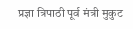प्रज्ञा त्रिपाठी पूर्व मंत्री मुकुट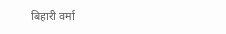बिहारी वर्मा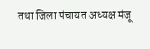तथा जिला पंचायत अध्यक्ष मंजू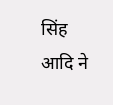सिंह आदि ने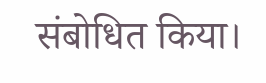संबोधित किया।